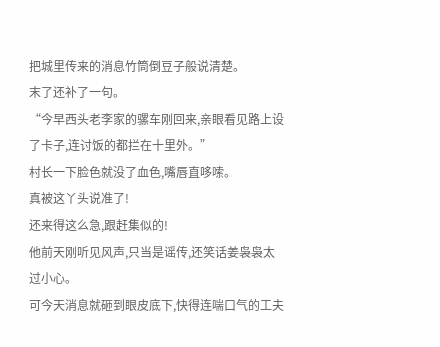把城里传来的消息竹筒倒豆子般说清楚。
末了还补了一句。
“今早西头老李家的骡车刚回来,亲眼看见路上设了卡子,连讨饭的都拦在十里外。”
村长一下脸色就没了血色,嘴唇直哆嗦。
真被这丫头说准了!
还来得这么急,跟赶集似的!
他前天刚听见风声,只当是谣传,还笑话姜袅袅太过小心。
可今天消息就砸到眼皮底下,快得连喘口气的工夫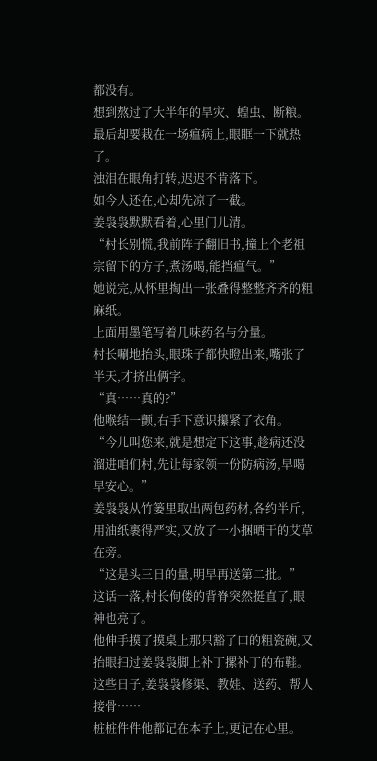都没有。
想到熬过了大半年的旱灾、蝗虫、断粮。
最后却要栽在一场瘟病上,眼眶一下就热了。
浊泪在眼角打转,迟迟不肯落下。
如今人还在,心却先凉了一截。
姜袅袅默默看着,心里门儿清。
“村长别慌,我前阵子翻旧书,撞上个老祖宗留下的方子,煮汤喝,能挡瘟气。”
她说完,从怀里掏出一张叠得整整齐齐的粗麻纸。
上面用墨笔写着几味药名与分量。
村长唰地抬头,眼珠子都快瞪出来,嘴张了半天,才挤出俩字。
“真……真的?”
他喉结一颤,右手下意识攥紧了衣角。
“今儿叫您来,就是想定下这事,趁病还没溜进咱们村,先让每家领一份防病汤,早喝早安心。”
姜袅袅从竹篓里取出两包药材,各约半斤,用油纸裹得严实,又放了一小捆晒干的艾草在旁。
“这是头三日的量,明早再送第二批。”
这话一落,村长佝偻的背脊突然挺直了,眼神也亮了。
他伸手摸了摸桌上那只豁了口的粗瓷碗,又抬眼扫过姜袅袅脚上补丁摞补丁的布鞋。
这些日子,姜袅袅修渠、教娃、送药、帮人接骨……
桩桩件件他都记在本子上,更记在心里。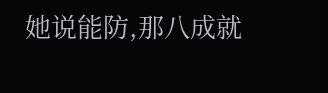她说能防,那八成就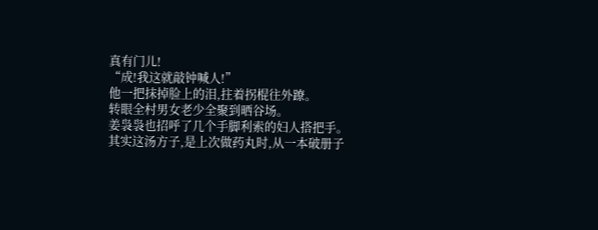真有门儿!
“成!我这就敲钟喊人!”
他一把抹掉脸上的泪,拄着拐棍往外蹽。
转眼全村男女老少全聚到晒谷场。
姜袅袅也招呼了几个手脚利索的妇人搭把手。
其实这汤方子,是上次做药丸时,从一本破册子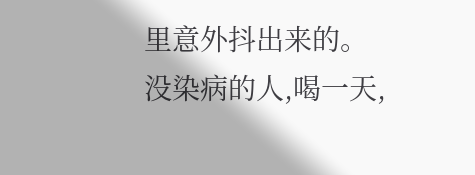里意外抖出来的。
没染病的人,喝一天,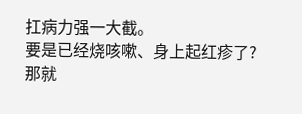扛病力强一大截。
要是已经烧咳嗽、身上起红疹了?
那就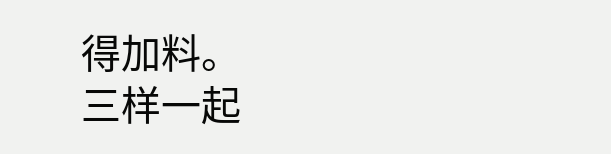得加料。
三样一起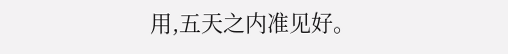用,五天之内准见好。